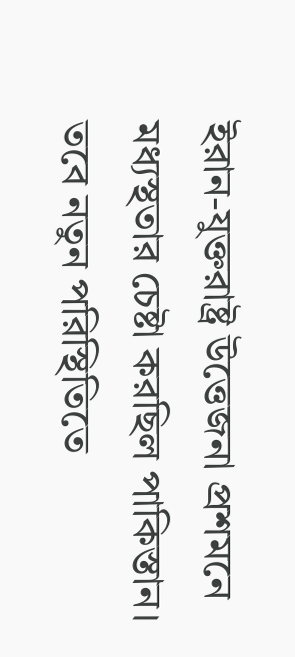ইরান-যুক্তরাষ্ট্র উত্তেজনা প্রশমনে মধ্যস্থতার চেষ্টা করছিল পাকিস্তান। তবে নতুন পরিস্থিতিতে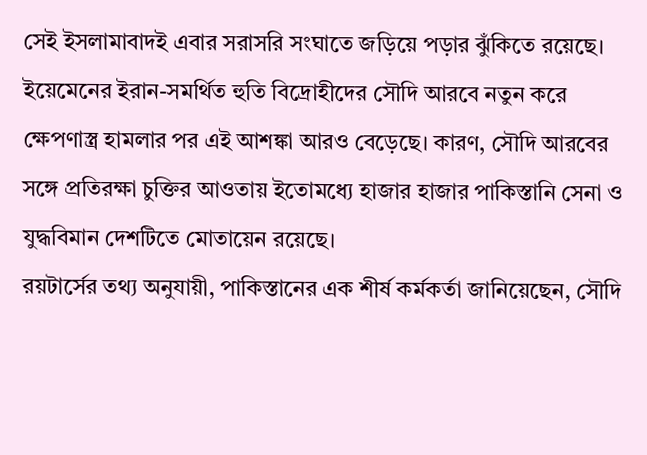সেই ইসলামাবাদই এবার সরাসরি সংঘাতে জড়িয়ে পড়ার ঝুঁকিতে রয়েছে।
ইয়েমেনের ইরান-সমর্থিত হুতি বিদ্রোহীদের সৌদি আরবে নতুন করে ক্ষেপণাস্ত্র হামলার পর এই আশঙ্কা আরও বেড়েছে। কারণ, সৌদি আরবের সঙ্গে প্রতিরক্ষা চুক্তির আওতায় ইতোমধ্যে হাজার হাজার পাকিস্তানি সেনা ও যুদ্ধবিমান দেশটিতে মোতায়েন রয়েছে।
রয়টার্সের তথ্য অনুযায়ী, পাকিস্তানের এক শীর্ষ কর্মকর্তা জানিয়েছেন, সৌদি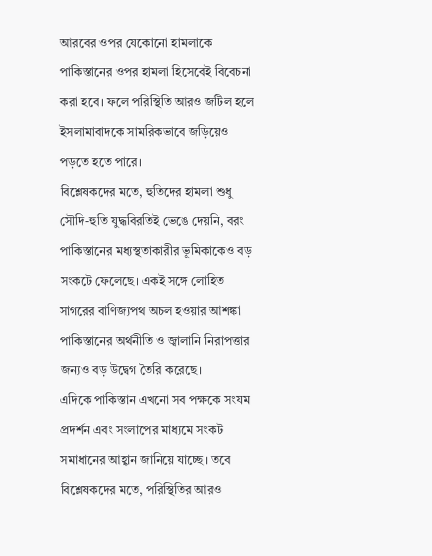আরবের ওপর যেকোনো হামলাকে পাকিস্তানের ওপর হামলা হিসেবেই বিবেচনা করা হবে। ফলে পরিস্থিতি আরও জটিল হলে ইসলামাবাদকে সামরিকভাবে জড়িয়েও পড়তে হতে পারে।
বিশ্লেষকদের মতে, হুতিদের হামলা শুধু সৌদি-হুতি যুদ্ধবিরতিই ভেঙে দেয়নি, বরং পাকিস্তানের মধ্যস্থতাকারীর ভূমিকাকেও বড় সংকটে ফেলেছে। একই সঙ্গে লোহিত সাগরের বাণিজ্যপথ অচল হওয়ার আশঙ্কা পাকিস্তানের অর্থনীতি ও জ্বালানি নিরাপত্তার জন্যও বড় উদ্বেগ তৈরি করেছে।
এদিকে পাকিস্তান এখনো সব পক্ষকে সংযম প্রদর্শন এবং সংলাপের মাধ্যমে সংকট সমাধানের আহ্বান জানিয়ে যাচ্ছে। তবে বিশ্লেষকদের মতে, পরিস্থিতির আরও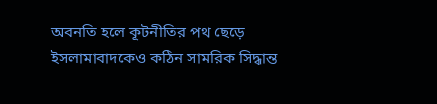অবনতি হলে কূটনীতির পথ ছেড়ে ইসলামাবাদকেও কঠিন সামরিক সিদ্ধান্ত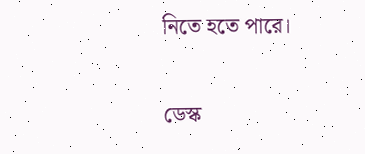নিতে হতে পারে।

ডেস্ক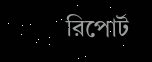রিপোর্ট